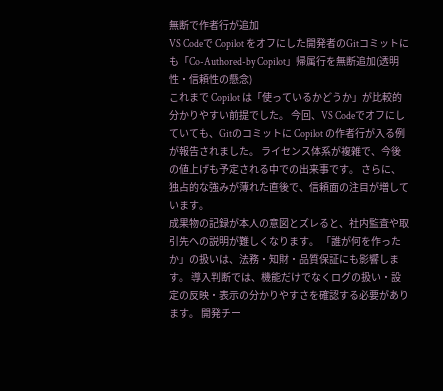無断で作者行が追加
VS Codeで Copilot をオフにした開発者のGitコミットにも「Co-Authored-by Copilot」帰属行を無断追加(透明性・信頼性の懸念)
これまで Copilot は「使っているかどうか」が比較的分かりやすい前提でした。 今回、VS Codeでオフにしていても、Gitのコミットに Copilot の作者行が入る例が報告されました。 ライセンス体系が複雑で、今後の値上げも予定される中での出来事です。 さらに、独占的な強みが薄れた直後で、信頼面の注目が増しています。
成果物の記録が本人の意図とズレると、社内監査や取引先への説明が難しくなります。 「誰が何を作ったか」の扱いは、法務・知財・品質保証にも影響します。 導入判断では、機能だけでなくログの扱い・設定の反映・表示の分かりやすさを確認する必要があります。 開発チー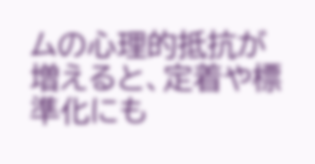ムの心理的抵抗が増えると、定着や標準化にも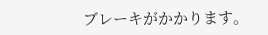ブレーキがかかります。